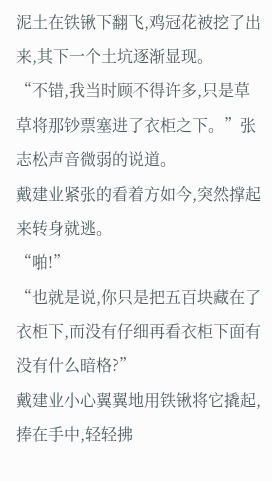泥土在铁锹下翻飞,鸡冠花被挖了出来,其下一个土坑逐渐显现。
“不错,我当时顾不得许多,只是草草将那钞票塞进了衣柜之下。”张志松声音微弱的说道。
戴建业紧张的看着方如今,突然撑起来转身就逃。
“啪!”
“也就是说,你只是把五百块藏在了衣柜下,而没有仔细再看衣柜下面有没有什么暗格?”
戴建业小心翼翼地用铁锹将它撬起,捧在手中,轻轻拂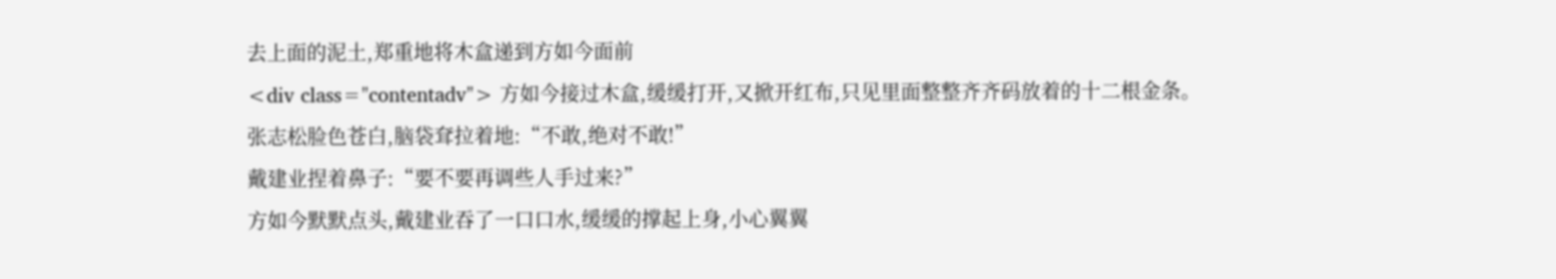去上面的泥土,郑重地将木盒递到方如今面前
<div class="contentadv"> 方如今接过木盒,缓缓打开,又掀开红布,只见里面整整齐齐码放着的十二根金条。
张志松脸色苍白,脑袋耷拉着地:“不敢,绝对不敢!”
戴建业捏着鼻子:“要不要再调些人手过来?”
方如今默默点头,戴建业吞了一口口水,缓缓的撑起上身,小心翼翼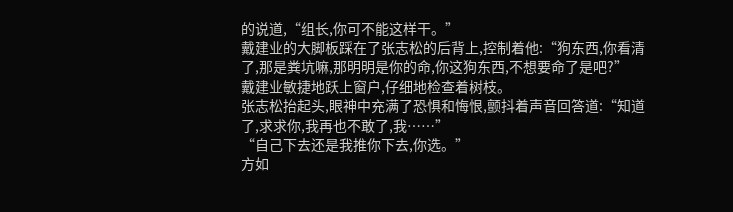的说道,“组长,你可不能这样干。”
戴建业的大脚板踩在了张志松的后背上,控制着他:“狗东西,你看清了,那是粪坑嘛,那明明是你的命,你这狗东西,不想要命了是吧?”
戴建业敏捷地跃上窗户,仔细地检查着树枝。
张志松抬起头,眼神中充满了恐惧和悔恨,颤抖着声音回答道:“知道了,求求你,我再也不敢了,我……”
“自己下去还是我推你下去,你选。”
方如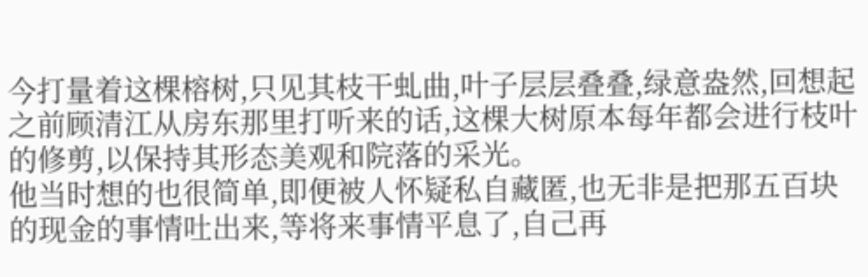今打量着这棵榕树,只见其枝干虬曲,叶子层层叠叠,绿意盎然,回想起之前顾清江从房东那里打听来的话,这棵大树原本每年都会进行枝叶的修剪,以保持其形态美观和院落的采光。
他当时想的也很简单,即便被人怀疑私自藏匿,也无非是把那五百块的现金的事情吐出来,等将来事情平息了,自己再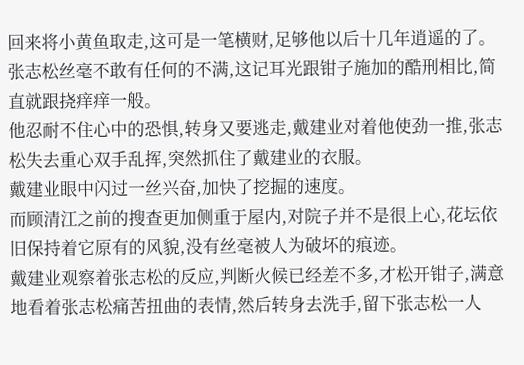回来将小黄鱼取走,这可是一笔横财,足够他以后十几年逍遥的了。
张志松丝毫不敢有任何的不满,这记耳光跟钳子施加的酷刑相比,简直就跟挠痒痒一般。
他忍耐不住心中的恐惧,转身又要逃走,戴建业对着他使劲一推,张志松失去重心双手乱挥,突然抓住了戴建业的衣服。
戴建业眼中闪过一丝兴奋,加快了挖掘的速度。
而顾清江之前的搜查更加侧重于屋内,对院子并不是很上心,花坛依旧保持着它原有的风貌,没有丝毫被人为破坏的痕迹。
戴建业观察着张志松的反应,判断火候已经差不多,才松开钳子,满意地看着张志松痛苦扭曲的表情,然后转身去洗手,留下张志松一人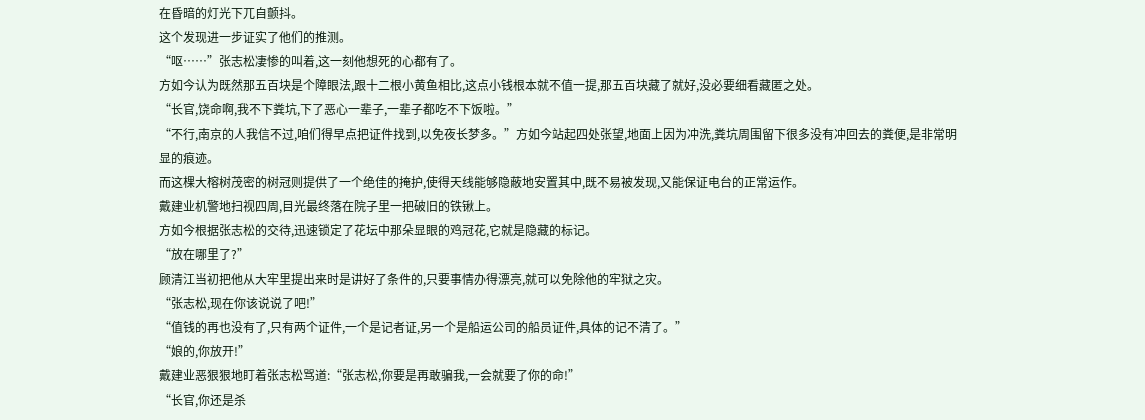在昏暗的灯光下兀自颤抖。
这个发现进一步证实了他们的推测。
“呕……”张志松凄惨的叫着,这一刻他想死的心都有了。
方如今认为既然那五百块是个障眼法,跟十二根小黄鱼相比,这点小钱根本就不值一提,那五百块藏了就好,没必要细看藏匿之处。
“长官,饶命啊,我不下粪坑,下了恶心一辈子,一辈子都吃不下饭啦。”
“不行,南京的人我信不过,咱们得早点把证件找到,以免夜长梦多。”方如今站起四处张望,地面上因为冲洗,粪坑周围留下很多没有冲回去的粪便,是非常明显的痕迹。
而这棵大榕树茂密的树冠则提供了一个绝佳的掩护,使得天线能够隐蔽地安置其中,既不易被发现,又能保证电台的正常运作。
戴建业机警地扫视四周,目光最终落在院子里一把破旧的铁锹上。
方如今根据张志松的交待,迅速锁定了花坛中那朵显眼的鸡冠花,它就是隐藏的标记。
“放在哪里了?”
顾清江当初把他从大牢里提出来时是讲好了条件的,只要事情办得漂亮,就可以免除他的牢狱之灾。
“张志松,现在你该说说了吧!”
“值钱的再也没有了,只有两个证件,一个是记者证,另一个是船运公司的船员证件,具体的记不清了。”
“娘的,你放开!”
戴建业恶狠狠地盯着张志松骂道:“张志松,你要是再敢骗我,一会就要了你的命!”
“长官,你还是杀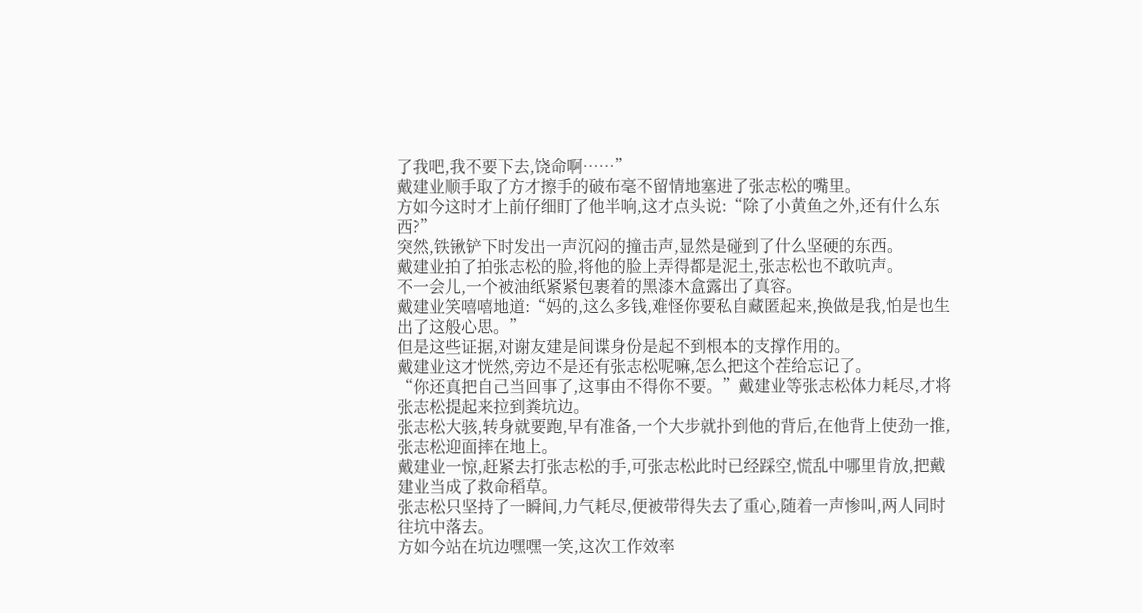了我吧,我不要下去,饶命啊……”
戴建业顺手取了方才擦手的破布毫不留情地塞进了张志松的嘴里。
方如今这时才上前仔细盯了他半响,这才点头说:“除了小黄鱼之外,还有什么东西?”
突然,铁锹铲下时发出一声沉闷的撞击声,显然是碰到了什么坚硬的东西。
戴建业拍了拍张志松的脸,将他的脸上弄得都是泥土,张志松也不敢吭声。
不一会儿,一个被油纸紧紧包裹着的黑漆木盒露出了真容。
戴建业笑嘻嘻地道:“妈的,这么多钱,难怪你要私自藏匿起来,换做是我,怕是也生出了这般心思。”
但是这些证据,对谢友建是间谍身份是起不到根本的支撑作用的。
戴建业这才恍然,旁边不是还有张志松呢嘛,怎么把这个茬给忘记了。
“你还真把自己当回事了,这事由不得你不要。”戴建业等张志松体力耗尽,才将张志松提起来拉到粪坑边。
张志松大骇,转身就要跑,早有准备,一个大步就扑到他的背后,在他背上使劲一推,张志松迎面摔在地上。
戴建业一惊,赶紧去打张志松的手,可张志松此时已经踩空,慌乱中哪里肯放,把戴建业当成了救命稻草。
张志松只坚持了一瞬间,力气耗尽,便被带得失去了重心,随着一声惨叫,两人同时往坑中落去。
方如今站在坑边嘿嘿一笑,这次工作效率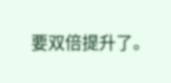要双倍提升了。